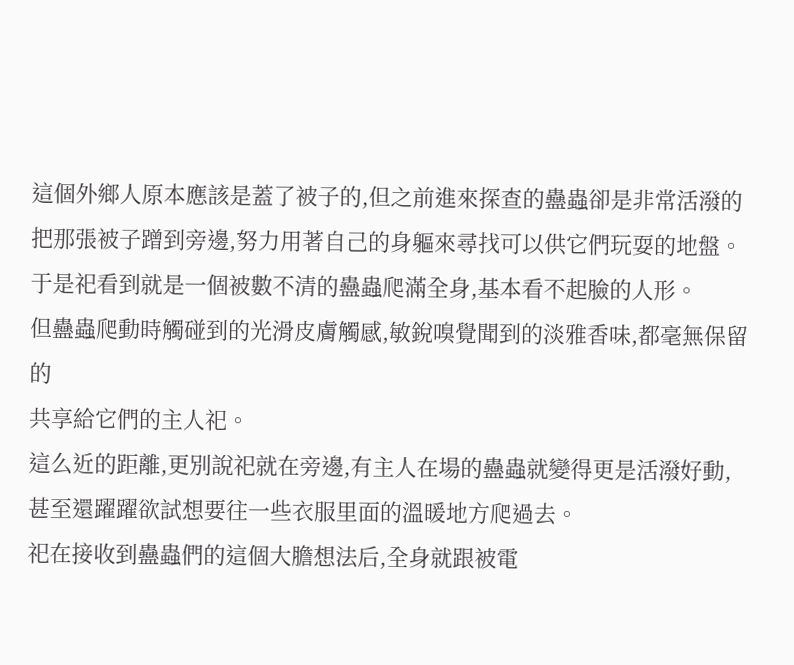這個外鄉人原本應該是蓋了被子的,但之前進來探查的蠱蟲卻是非常活潑的把那張被子蹭到旁邊,努力用著自己的身軀來尋找可以供它們玩耍的地盤。
于是祀看到就是一個被數不清的蠱蟲爬滿全身,基本看不起臉的人形。
但蠱蟲爬動時觸碰到的光滑皮膚觸感,敏銳嗅覺聞到的淡雅香味,都毫無保留的
共享給它們的主人祀。
這么近的距離,更別說祀就在旁邊,有主人在場的蠱蟲就變得更是活潑好動,甚至還躍躍欲試想要往一些衣服里面的溫暖地方爬過去。
祀在接收到蠱蟲們的這個大膽想法后,全身就跟被電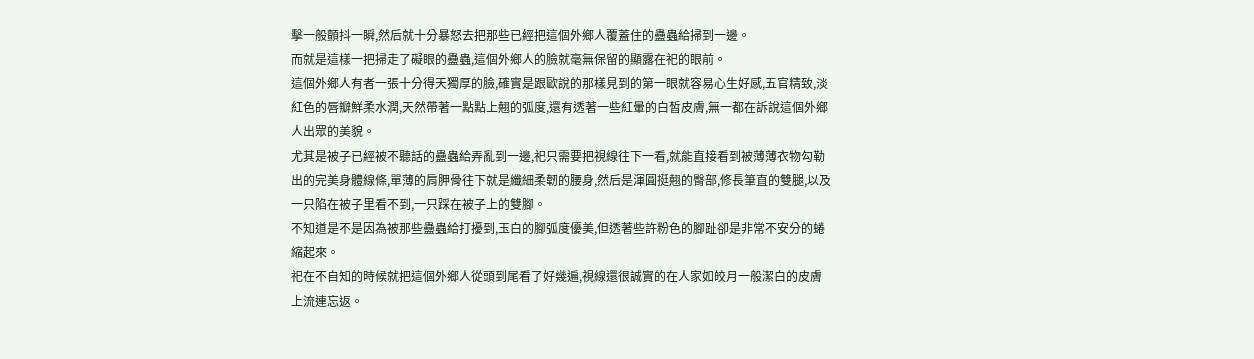擊一般顫抖一瞬,然后就十分暴怒去把那些已經把這個外鄉人覆蓋住的蠱蟲給掃到一邊。
而就是這樣一把掃走了礙眼的蠱蟲,這個外鄉人的臉就毫無保留的顯露在祀的眼前。
這個外鄉人有者一張十分得天獨厚的臉,確實是跟歐說的那樣見到的第一眼就容易心生好感,五官精致,淡紅色的唇瓣鮮柔水潤,天然帶著一點點上翹的弧度,還有透著一些紅暈的白皙皮膚,無一都在訴說這個外鄉人出眾的美貌。
尤其是被子已經被不聽話的蠱蟲給弄亂到一邊,祀只需要把視線往下一看,就能直接看到被薄薄衣物勾勒出的完美身體線條,單薄的肩胛骨往下就是纖細柔韌的腰身,然后是渾圓挺翹的臀部,修長筆直的雙腿,以及一只陷在被子里看不到,一只踩在被子上的雙腳。
不知道是不是因為被那些蠱蟲給打擾到,玉白的腳弧度優美,但透著些許粉色的腳趾卻是非常不安分的蜷縮起來。
祀在不自知的時候就把這個外鄉人從頭到尾看了好幾遍,視線還很誠實的在人家如皎月一般潔白的皮膚上流連忘返。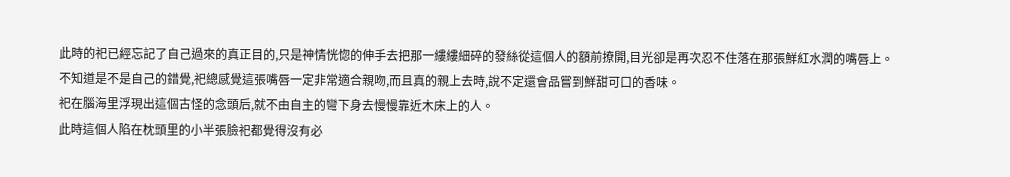此時的祀已經忘記了自己過來的真正目的,只是神情恍惚的伸手去把那一縷縷細碎的發絲從這個人的額前撩開,目光卻是再次忍不住落在那張鮮紅水潤的嘴唇上。
不知道是不是自己的錯覺,祀總感覺這張嘴唇一定非常適合親吻,而且真的親上去時,說不定還會品嘗到鮮甜可口的香味。
祀在腦海里浮現出這個古怪的念頭后,就不由自主的彎下身去慢慢靠近木床上的人。
此時這個人陷在枕頭里的小半張臉祀都覺得沒有必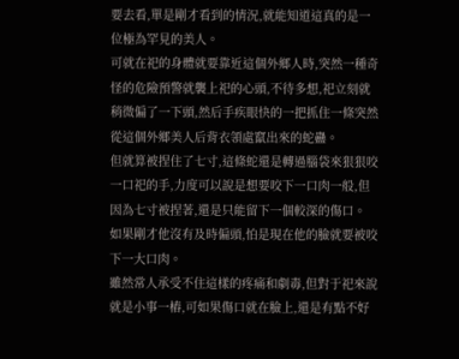要去看,單是剛才看到的情況,就能知道這真的是一位極為罕見的美人。
可就在祀的身體就要靠近這個外鄉人時,突然一種奇怪的危險預警就襲上祀的心頭,不待多想,祀立刻就稍微偏了一下頭,然后手疾眼快的一把抓住一條突然從這個外鄉美人后背衣領處竄出來的蛇蠱。
但就算被捏住了七寸,這條蛇還是轉過腦袋來狠狠咬一口祀的手,力度可以說是想要咬下一口肉一般,但因為七寸被捏著,還是只能留下一個較深的傷口。
如果剛才他沒有及時偏頭,怕是現在他的臉就要被咬下一大口肉。
雖然常人承受不住這樣的疼痛和劇毒,但對于祀來說就是小事一樁,可如果傷口就在臉上,還是有點不好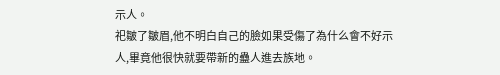示人。
祀皺了皺眉,他不明白自己的臉如果受傷了為什么會不好示人,畢竟他很快就要帶新的蠱人進去族地。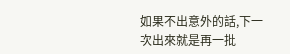如果不出意外的話,下一次出來就是再一批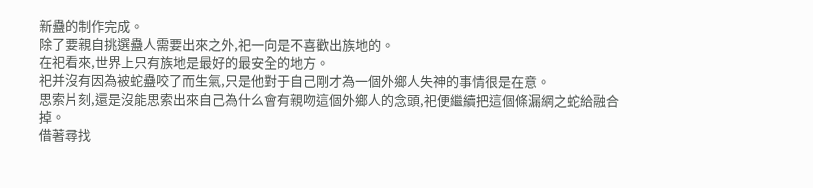新蠱的制作完成。
除了要親自挑選蠱人需要出來之外,祀一向是不喜歡出族地的。
在祀看來,世界上只有族地是最好的最安全的地方。
祀并沒有因為被蛇蠱咬了而生氣,只是他對于自己剛才為一個外鄉人失神的事情很是在意。
思索片刻,還是沒能思索出來自己為什么會有親吻這個外鄉人的念頭,祀便繼續把這個條漏網之蛇給融合掉。
借著尋找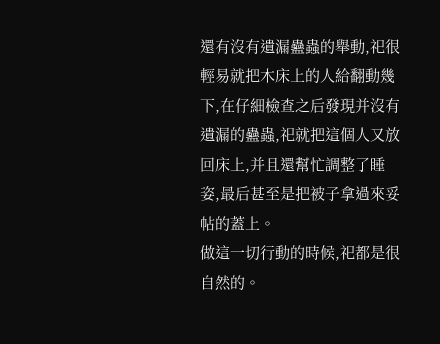還有沒有遺漏蠱蟲的舉動,祀很輕易就把木床上的人給翻動幾下,在仔細檢查之后發現并沒有遺漏的蠱蟲,祀就把這個人又放回床上,并且還幫忙調整了睡姿,最后甚至是把被子拿過來妥帖的蓋上。
做這一切行動的時候,祀都是很自然的。